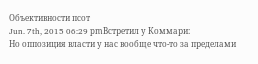Объективности псот
Jun. 7th, 2015 06:29 pmВстретил у Коммари:
Но оппозиция власти у нас вообще что-то за пределами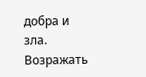добра и зла.
Возражать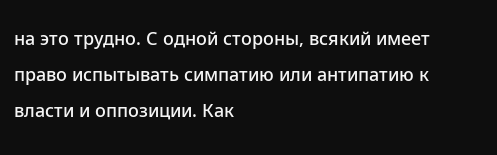на это трудно. С одной стороны, всякий имеет право испытывать симпатию или антипатию к власти и оппозиции. Как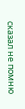сказал не помню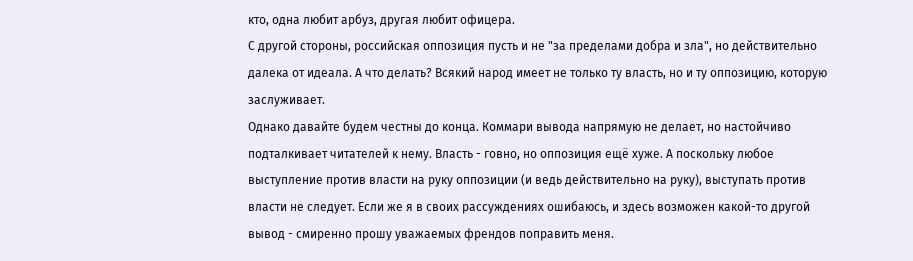кто, одна любит арбуз, другая любит офицера.
С другой стороны, российская оппозиция пусть и не "за пределами добра и зла", но действительно далека от идеала. А что делать? Всякий народ имеет не только ту власть, но и ту оппозицию, которую заслуживает.
Однако давайте будем честны до конца. Коммари вывода напрямую не делает, но настойчиво подталкивает читателей к нему. Власть - говно, но оппозиция ещё хуже. А поскольку любое выступление против власти на руку оппозиции (и ведь действительно на руку), выступать против власти не следует. Если же я в своих рассуждениях ошибаюсь, и здесь возможен какой-то другой вывод - смиренно прошу уважаемых френдов поправить меня.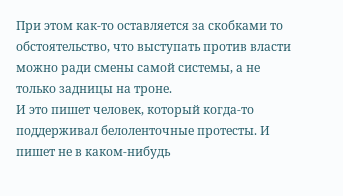При этом как-то оставляется за скобками то обстоятельство, что выступать против власти можно ради смены самой системы, а не только задницы на троне.
И это пишет человек, который когда-то поддерживал белоленточные протесты. И пишет не в каком-нибудь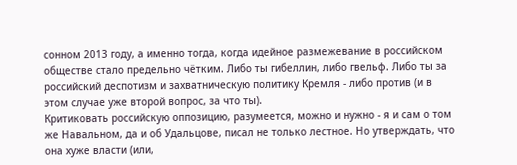сонном 2013 году, а именно тогда, когда идейное размежевание в российском обществе стало предельно чётким. Либо ты гибеллин, либо гвельф. Либо ты за российский деспотизм и захватническую политику Кремля - либо против (и в этом случае уже второй вопрос, за что ты).
Критиковать российскую оппозицию, разумеется, можно и нужно - я и сам о том же Навальном, да и об Удальцове, писал не только лестное. Но утверждать, что она хуже власти (или,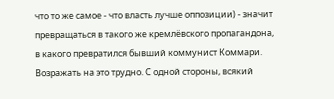что то же самое - что власть лучше оппозиции) - значит превращаться в такого же кремлёвского пропагандона, в какого превратился бывший коммунист Коммари.
Возражать на это трудно. С одной стороны, всякий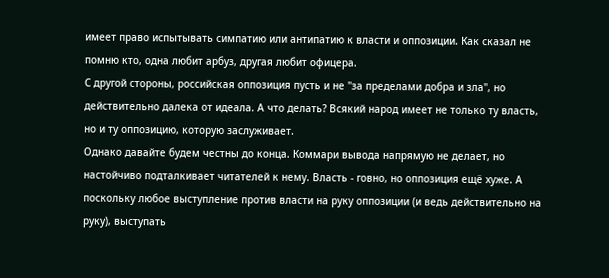имеет право испытывать симпатию или антипатию к власти и оппозиции. Как сказал не помню кто, одна любит арбуз, другая любит офицера.
С другой стороны, российская оппозиция пусть и не "за пределами добра и зла", но действительно далека от идеала. А что делать? Всякий народ имеет не только ту власть, но и ту оппозицию, которую заслуживает.
Однако давайте будем честны до конца. Коммари вывода напрямую не делает, но настойчиво подталкивает читателей к нему. Власть - говно, но оппозиция ещё хуже. А поскольку любое выступление против власти на руку оппозиции (и ведь действительно на руку), выступать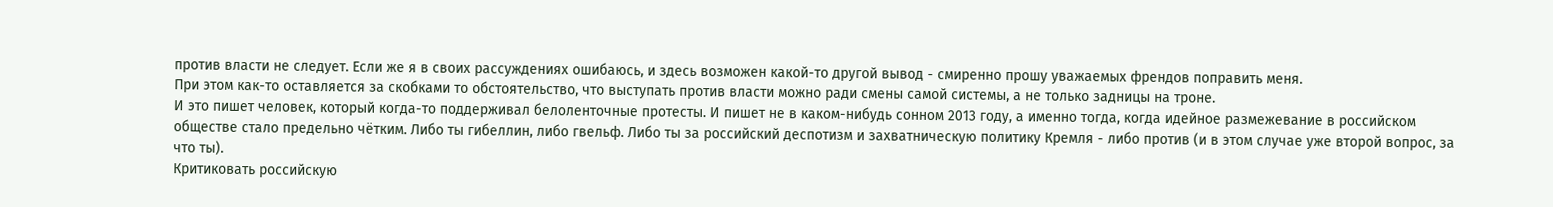против власти не следует. Если же я в своих рассуждениях ошибаюсь, и здесь возможен какой-то другой вывод - смиренно прошу уважаемых френдов поправить меня.
При этом как-то оставляется за скобками то обстоятельство, что выступать против власти можно ради смены самой системы, а не только задницы на троне.
И это пишет человек, который когда-то поддерживал белоленточные протесты. И пишет не в каком-нибудь сонном 2013 году, а именно тогда, когда идейное размежевание в российском обществе стало предельно чётким. Либо ты гибеллин, либо гвельф. Либо ты за российский деспотизм и захватническую политику Кремля - либо против (и в этом случае уже второй вопрос, за что ты).
Критиковать российскую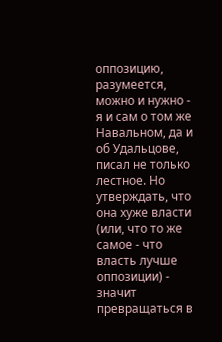оппозицию, разумеется, можно и нужно - я и сам о том же Навальном, да и об Удальцове, писал не только лестное. Но утверждать, что она хуже власти (или, что то же самое - что власть лучше оппозиции) - значит превращаться в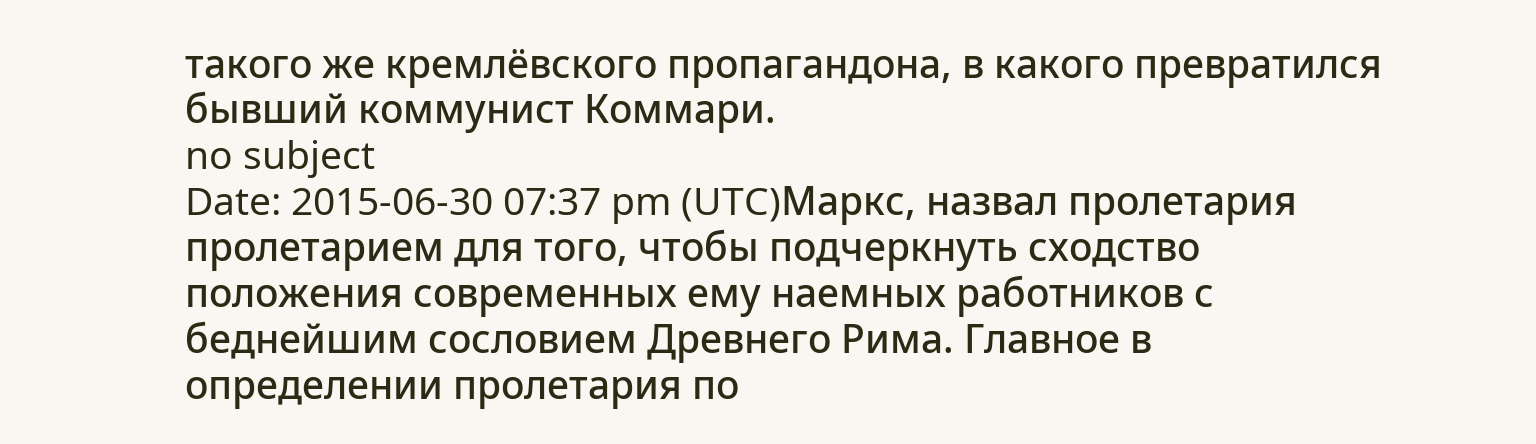такого же кремлёвского пропагандона, в какого превратился бывший коммунист Коммари.
no subject
Date: 2015-06-30 07:37 pm (UTC)Маркс, назвал пролетария пролетарием для того, чтобы подчеркнуть сходство положения современных ему наемных работников с беднейшим сословием Древнего Рима. Главное в определении пролетария по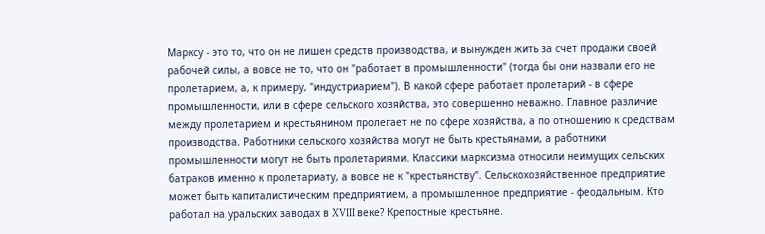Марксу - это то, что он не лишен средств производства, и вынужден жить за счет продажи своей рабочей силы, а вовсе не то, что он "работает в промышленности" (тогда бы они назвали его не пролетарием, а, к примеру, "индустриарием"). В какой сфере работает пролетарий - в сфере промышленности, или в сфере сельского хозяйства, это совершенно неважно. Главное различие между пролетарием и крестьянином пролегает не по сфере хозяйства, а по отношению к средствам производства. Работники сельского хозяйства могут не быть крестьянами, а работники промышленности могут не быть пролетариями. Классики марксизма относили неимущих сельских батраков именно к пролетариату, а вовсе не к "крестьянству". Сельскохозяйственное предприятие может быть капиталистическим предприятием, а промышленное предприятие - феодальным. Кто работал на уральских заводах в XVIII веке? Крепостные крестьяне.